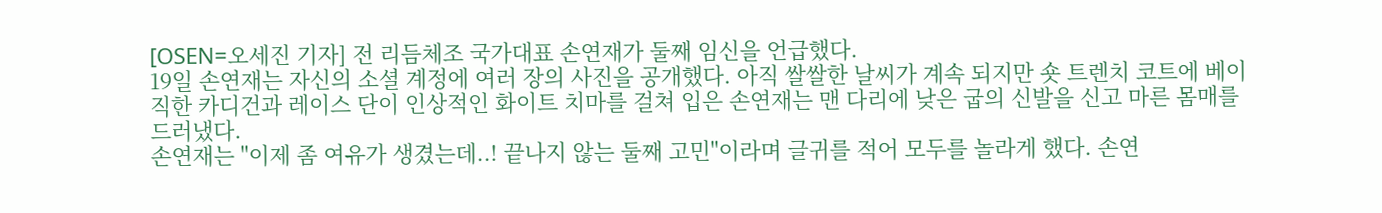[OSEN=오세진 기자] 전 리듬체조 국가대표 손연재가 둘째 임신을 언급했다.
19일 손연재는 자신의 소셜 계정에 여러 장의 사진을 공개했다. 아직 쌀쌀한 날씨가 계속 되지만 숏 트렌치 코트에 베이직한 카디건과 레이스 단이 인상적인 화이트 치마를 걸쳐 입은 손연재는 맨 다리에 낮은 굽의 신발을 신고 마른 몸매를 드러냈다.
손연재는 "이제 좀 여유가 생겼는데..! 끝나지 않는 둘째 고민"이라며 글귀를 적어 모두를 놀라게 했다. 손연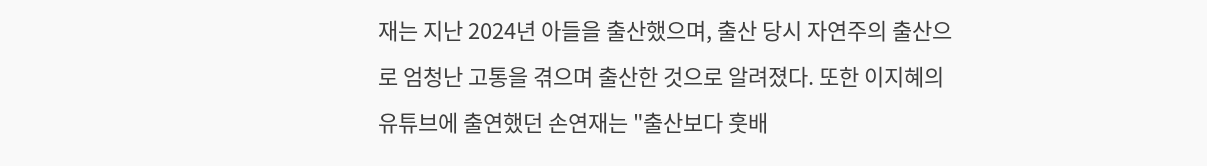재는 지난 2024년 아들을 출산했으며, 출산 당시 자연주의 출산으로 엄청난 고통을 겪으며 출산한 것으로 알려졌다. 또한 이지혜의 유튜브에 출연했던 손연재는 "출산보다 훗배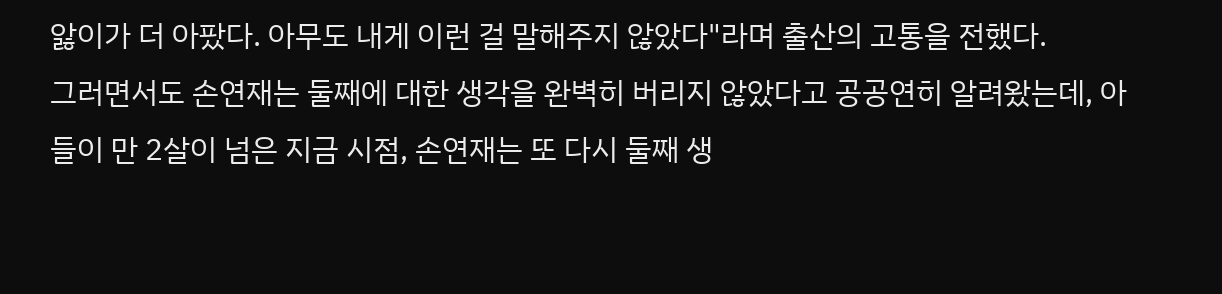앓이가 더 아팠다. 아무도 내게 이런 걸 말해주지 않았다"라며 출산의 고통을 전했다.
그러면서도 손연재는 둘째에 대한 생각을 완벽히 버리지 않았다고 공공연히 알려왔는데, 아들이 만 2살이 넘은 지금 시점, 손연재는 또 다시 둘째 생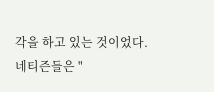각을 하고 있는 것이었다.
네티즌들은 "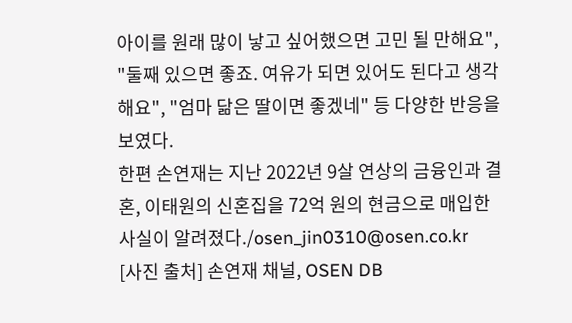아이를 원래 많이 낳고 싶어했으면 고민 될 만해요", "둘째 있으면 좋죠. 여유가 되면 있어도 된다고 생각해요", "엄마 닮은 딸이면 좋겠네" 등 다양한 반응을 보였다.
한편 손연재는 지난 2022년 9살 연상의 금융인과 결혼, 이태원의 신혼집을 72억 원의 현금으로 매입한 사실이 알려졌다./osen_jin0310@osen.co.kr
[사진 출처] 손연재 채널, OSEN DB